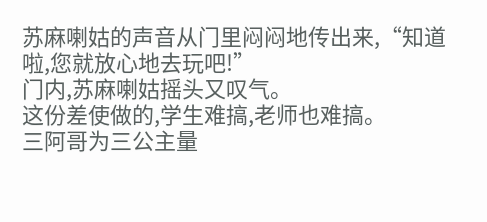苏麻喇姑的声音从门里闷闷地传出来,“知道啦,您就放心地去玩吧!”
门内,苏麻喇姑摇头又叹气。
这份差使做的,学生难搞,老师也难搞。
三阿哥为三公主量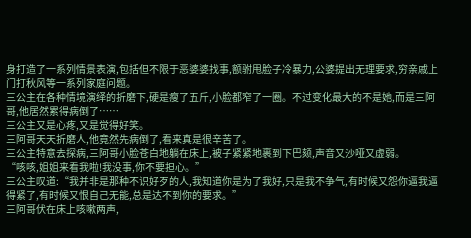身打造了一系列情景表演,包括但不限于恶婆婆找事,额驸甩脸子冷暴力,公婆提出无理要求,穷亲戚上门打秋风等一系列家庭问题。
三公主在各种情境演绎的折磨下,硬是瘦了五斤,小脸都窄了一圈。不过变化最大的不是她,而是三阿哥,他居然累得病倒了……
三公主又是心疼,又是觉得好笑。
三阿哥天天折磨人,他竟然先病倒了,看来真是很辛苦了。
三公主特意去探病,三阿哥小脸苍白地躺在床上,被子紧紧地裹到下巴颏,声音又沙哑又虚弱。
“咳咳,姐姐来看我啦!我没事,你不要担心。”
三公主叹道:“我并非是那种不识好歹的人,我知道你是为了我好,只是我不争气,有时候又怨你逼我逼得紧了,有时候又恨自己无能,总是达不到你的要求。”
三阿哥伏在床上咳嗽两声,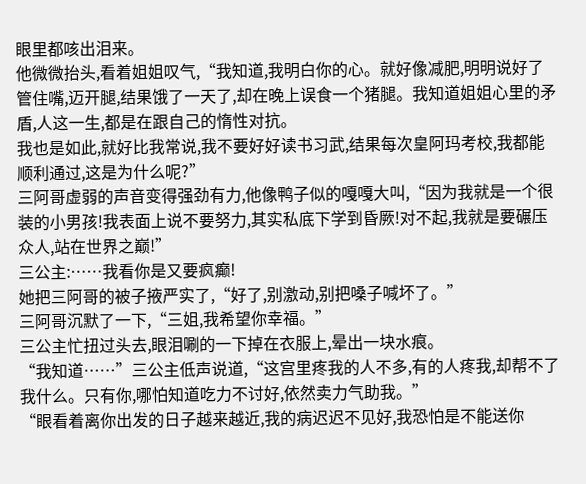眼里都咳出泪来。
他微微抬头,看着姐姐叹气,“我知道,我明白你的心。就好像减肥,明明说好了管住嘴,迈开腿,结果饿了一天了,却在晚上误食一个猪腿。我知道姐姐心里的矛盾,人这一生,都是在跟自己的惰性对抗。
我也是如此,就好比我常说,我不要好好读书习武,结果每次皇阿玛考校,我都能顺利通过,这是为什么呢?”
三阿哥虚弱的声音变得强劲有力,他像鸭子似的嘎嘎大叫,“因为我就是一个很装的小男孩!我表面上说不要努力,其实私底下学到昏厥!对不起,我就是要碾压众人,站在世界之巅!”
三公主:……我看你是又要疯癫!
她把三阿哥的被子掖严实了,“好了,别激动,别把嗓子喊坏了。”
三阿哥沉默了一下,“三姐,我希望你幸福。”
三公主忙扭过头去,眼泪唰的一下掉在衣服上,晕出一块水痕。
“我知道……”三公主低声说道,“这宫里疼我的人不多,有的人疼我,却帮不了我什么。只有你,哪怕知道吃力不讨好,依然卖力气助我。”
“眼看着离你出发的日子越来越近,我的病迟迟不见好,我恐怕是不能送你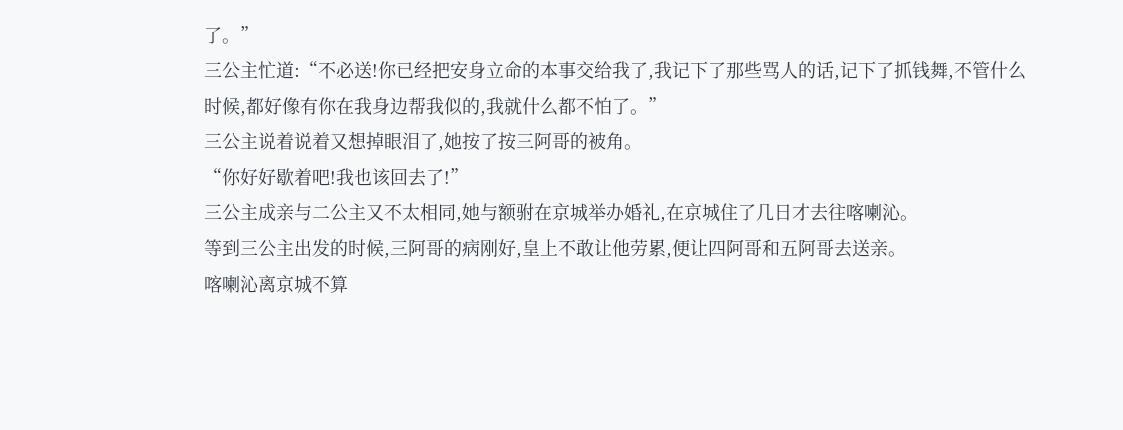了。”
三公主忙道:“不必送!你已经把安身立命的本事交给我了,我记下了那些骂人的话,记下了抓钱舞,不管什么时候,都好像有你在我身边帮我似的,我就什么都不怕了。”
三公主说着说着又想掉眼泪了,她按了按三阿哥的被角。
“你好好歇着吧!我也该回去了!”
三公主成亲与二公主又不太相同,她与额驸在京城举办婚礼,在京城住了几日才去往喀喇沁。
等到三公主出发的时候,三阿哥的病刚好,皇上不敢让他劳累,便让四阿哥和五阿哥去送亲。
喀喇沁离京城不算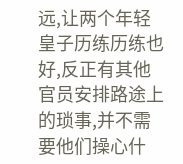远,让两个年轻皇子历练历练也好,反正有其他官员安排路途上的琐事,并不需要他们操心什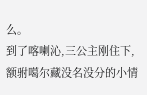么。
到了喀喇沁,三公主刚住下,额驸噶尔藏没名没分的小情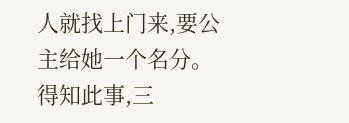人就找上门来,要公主给她一个名分。
得知此事,三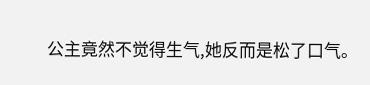公主竟然不觉得生气,她反而是松了口气。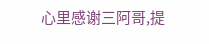心里感谢三阿哥,提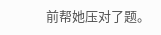前帮她压对了题。